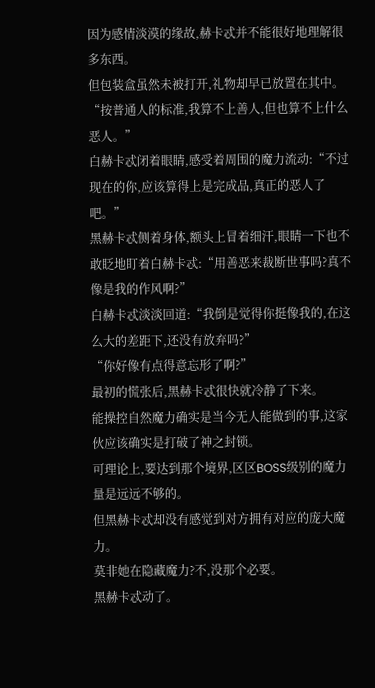因为感情淡漠的缘故,赫卡忒并不能很好地理解很多东西。
但包装盒虽然未被打开,礼物却早已放置在其中。
“按普通人的标准,我算不上善人,但也算不上什么恶人。”
白赫卡忒闭着眼睛,感受着周围的魔力流动:“不过现在的你,应该算得上是完成品,真正的恶人了吧。”
黑赫卡忒侧着身体,额头上冒着细汗,眼睛一下也不敢眨地盯着白赫卡忒:“用善恶来裁断世事吗?真不像是我的作风啊?”
白赫卡忒淡淡回道:“我倒是觉得你挺像我的,在这么大的差距下,还没有放弃吗?”
“你好像有点得意忘形了啊?”
最初的慌张后,黑赫卡忒很快就冷静了下来。
能操控自然魔力确实是当今无人能做到的事,这家伙应该确实是打破了神之封锁。
可理论上,要达到那个境界,区区BOSS级别的魔力量是远远不够的。
但黑赫卡忒却没有感觉到对方拥有对应的庞大魔力。
莫非她在隐藏魔力?不,没那个必要。
黑赫卡忒动了。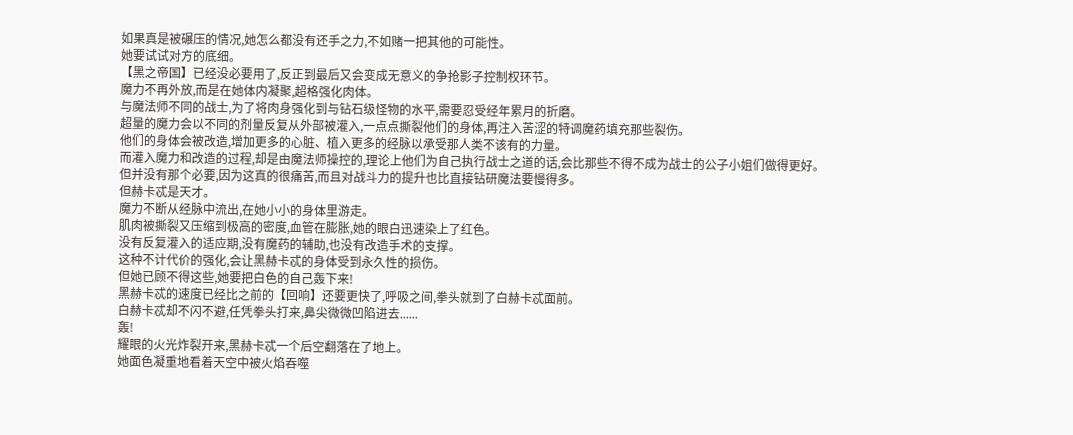如果真是被碾压的情况,她怎么都没有还手之力,不如赌一把其他的可能性。
她要试试对方的底细。
【黑之帝国】已经没必要用了,反正到最后又会变成无意义的争抢影子控制权环节。
魔力不再外放,而是在她体内凝聚,超格强化肉体。
与魔法师不同的战士,为了将肉身强化到与钻石级怪物的水平,需要忍受经年累月的折磨。
超量的魔力会以不同的剂量反复从外部被灌入,一点点撕裂他们的身体,再注入苦涩的特调魔药填充那些裂伤。
他们的身体会被改造,增加更多的心脏、植入更多的经脉以承受那人类不该有的力量。
而灌入魔力和改造的过程,却是由魔法师操控的,理论上他们为自己执行战士之道的话,会比那些不得不成为战士的公子小姐们做得更好。
但并没有那个必要,因为这真的很痛苦,而且对战斗力的提升也比直接钻研魔法要慢得多。
但赫卡忒是天才。
魔力不断从经脉中流出,在她小小的身体里游走。
肌肉被撕裂又压缩到极高的密度,血管在膨胀,她的眼白迅速染上了红色。
没有反复灌入的适应期,没有魔药的辅助,也没有改造手术的支撑。
这种不计代价的强化,会让黑赫卡忒的身体受到永久性的损伤。
但她已顾不得这些,她要把白色的自己轰下来!
黑赫卡忒的速度已经比之前的【回响】还要更快了,呼吸之间,拳头就到了白赫卡忒面前。
白赫卡忒却不闪不避,任凭拳头打来,鼻尖微微凹陷进去......
轰!
耀眼的火光炸裂开来,黑赫卡忒一个后空翻落在了地上。
她面色凝重地看着天空中被火焰吞噬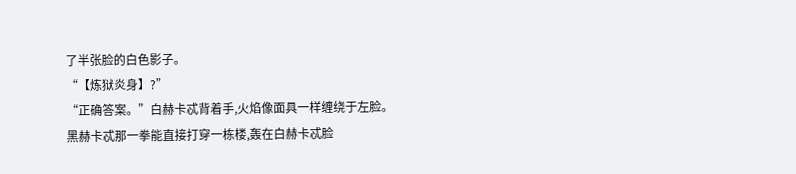了半张脸的白色影子。
“【炼狱炎身】?”
“正确答案。”白赫卡忒背着手,火焰像面具一样缠绕于左脸。
黑赫卡忒那一拳能直接打穿一栋楼,轰在白赫卡忒脸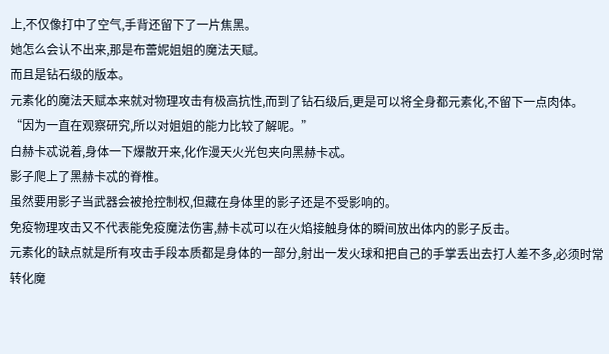上,不仅像打中了空气,手背还留下了一片焦黑。
她怎么会认不出来,那是布蕾妮姐姐的魔法天赋。
而且是钻石级的版本。
元素化的魔法天赋本来就对物理攻击有极高抗性,而到了钻石级后,更是可以将全身都元素化,不留下一点肉体。
“因为一直在观察研究,所以对姐姐的能力比较了解呢。”
白赫卡忒说着,身体一下爆散开来,化作漫天火光包夹向黑赫卡忒。
影子爬上了黑赫卡忒的脊椎。
虽然要用影子当武器会被抢控制权,但藏在身体里的影子还是不受影响的。
免疫物理攻击又不代表能免疫魔法伤害,赫卡忒可以在火焰接触身体的瞬间放出体内的影子反击。
元素化的缺点就是所有攻击手段本质都是身体的一部分,射出一发火球和把自己的手掌丢出去打人差不多,必须时常转化魔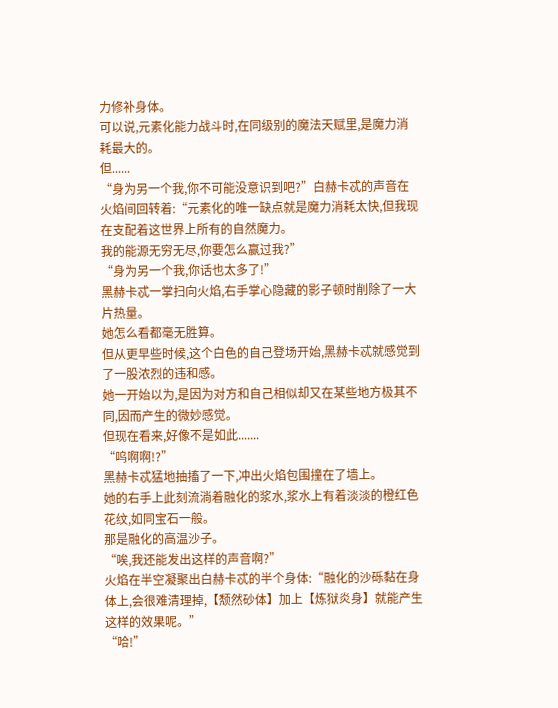力修补身体。
可以说,元素化能力战斗时,在同级别的魔法天赋里,是魔力消耗最大的。
但......
“身为另一个我,你不可能没意识到吧?”白赫卡忒的声音在火焰间回转着:“元素化的唯一缺点就是魔力消耗太快,但我现在支配着这世界上所有的自然魔力。
我的能源无穷无尽,你要怎么赢过我?”
“身为另一个我,你话也太多了!”
黑赫卡忒一掌扫向火焰,右手掌心隐藏的影子顿时削除了一大片热量。
她怎么看都毫无胜算。
但从更早些时候,这个白色的自己登场开始,黑赫卡忒就感觉到了一股浓烈的违和感。
她一开始以为,是因为对方和自己相似却又在某些地方极其不同,因而产生的微妙感觉。
但现在看来,好像不是如此.......
“呜啊啊!?”
黑赫卡忒猛地抽搐了一下,冲出火焰包围撞在了墙上。
她的右手上此刻流淌着融化的浆水,浆水上有着淡淡的橙红色花纹,如同宝石一般。
那是融化的高温沙子。
“唉,我还能发出这样的声音啊?”
火焰在半空凝聚出白赫卡忒的半个身体:“融化的沙砾黏在身体上,会很难清理掉,【颓然砂体】加上【炼狱炎身】就能产生这样的效果呢。”
“哈!”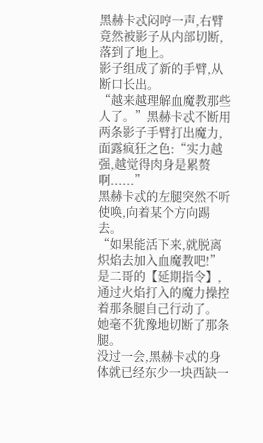黑赫卡忒闷哼一声,右臂竟然被影子从内部切断,落到了地上。
影子组成了新的手臂,从断口长出。
“越来越理解血魔教那些人了。”黑赫卡忒不断用两条影子手臂打出魔力,面露疯狂之色:“实力越强,越觉得肉身是累赘啊......”
黑赫卡忒的左腿突然不听使唤,向着某个方向踢去。
“如果能活下来,就脱离炽焰去加入血魔教吧!”
是二哥的【延期指令】,通过火焰打入的魔力操控着那条腿自己行动了。
她毫不犹豫地切断了那条腿。
没过一会,黑赫卡忒的身体就已经东少一块西缺一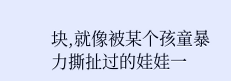块,就像被某个孩童暴力撕扯过的娃娃一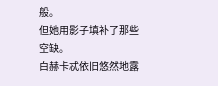般。
但她用影子填补了那些空缺。
白赫卡忒依旧悠然地露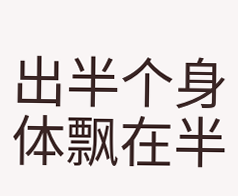出半个身体飘在半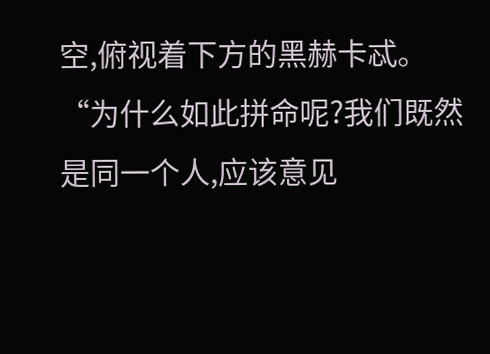空,俯视着下方的黑赫卡忒。
“为什么如此拼命呢?我们既然是同一个人,应该意见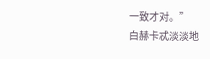一致才对。”
白赫卡忒淡淡地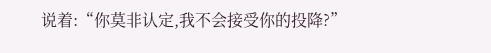说着:“你莫非认定,我不会接受你的投降?”